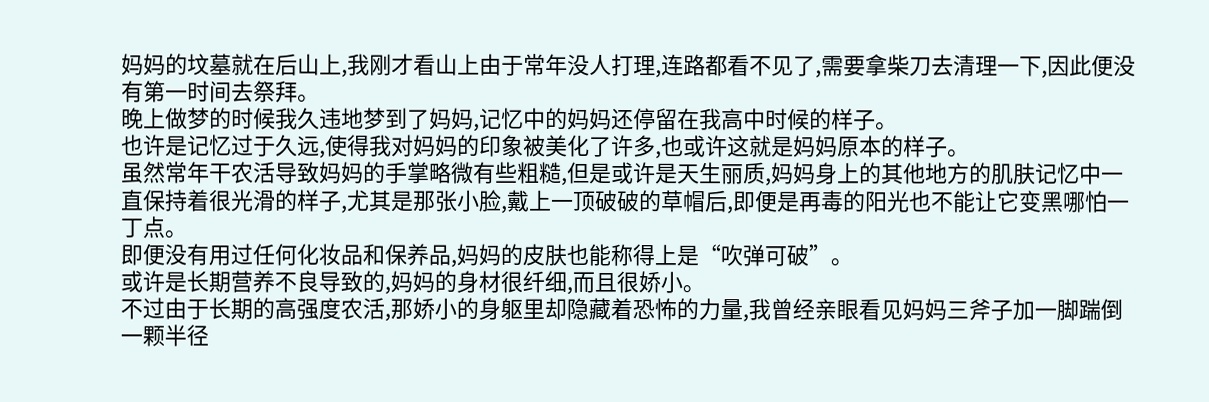妈妈的坟墓就在后山上,我刚才看山上由于常年没人打理,连路都看不见了,需要拿柴刀去清理一下,因此便没有第一时间去祭拜。
晚上做梦的时候我久违地梦到了妈妈,记忆中的妈妈还停留在我高中时候的样子。
也许是记忆过于久远,使得我对妈妈的印象被美化了许多,也或许这就是妈妈原本的样子。
虽然常年干农活导致妈妈的手掌略微有些粗糙,但是或许是天生丽质,妈妈身上的其他地方的肌肤记忆中一直保持着很光滑的样子,尤其是那张小脸,戴上一顶破破的草帽后,即便是再毒的阳光也不能让它变黑哪怕一丁点。
即便没有用过任何化妆品和保养品,妈妈的皮肤也能称得上是“吹弹可破”。
或许是长期营养不良导致的,妈妈的身材很纤细,而且很娇小。
不过由于长期的高强度农活,那娇小的身躯里却隐藏着恐怖的力量,我曾经亲眼看见妈妈三斧子加一脚踹倒一颗半径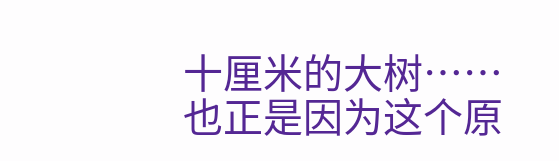十厘米的大树……
也正是因为这个原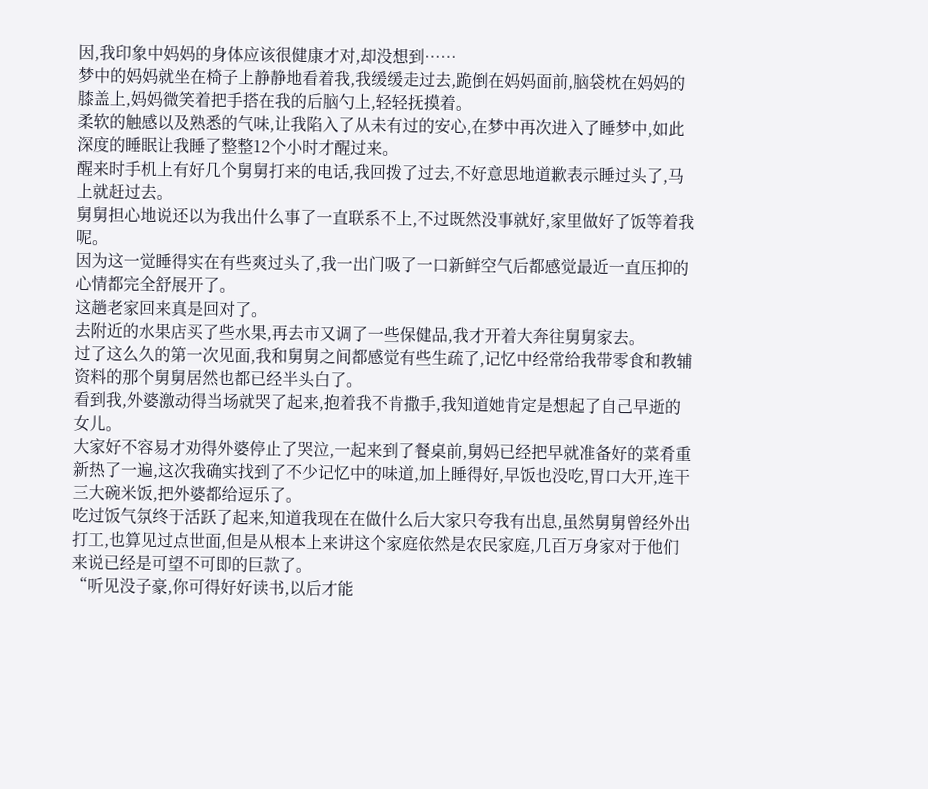因,我印象中妈妈的身体应该很健康才对,却没想到……
梦中的妈妈就坐在椅子上静静地看着我,我缓缓走过去,跪倒在妈妈面前,脑袋枕在妈妈的膝盖上,妈妈微笑着把手搭在我的后脑勺上,轻轻抚摸着。
柔软的触感以及熟悉的气味,让我陷入了从未有过的安心,在梦中再次进入了睡梦中,如此深度的睡眠让我睡了整整12个小时才醒过来。
醒来时手机上有好几个舅舅打来的电话,我回拨了过去,不好意思地道歉表示睡过头了,马上就赶过去。
舅舅担心地说还以为我出什么事了一直联系不上,不过既然没事就好,家里做好了饭等着我呢。
因为这一觉睡得实在有些爽过头了,我一出门吸了一口新鲜空气后都感觉最近一直压抑的心情都完全舒展开了。
这趟老家回来真是回对了。
去附近的水果店买了些水果,再去市又调了一些保健品,我才开着大奔往舅舅家去。
过了这么久的第一次见面,我和舅舅之间都感觉有些生疏了,记忆中经常给我带零食和教辅资料的那个舅舅居然也都已经半头白了。
看到我,外婆激动得当场就哭了起来,抱着我不肯撒手,我知道她肯定是想起了自己早逝的女儿。
大家好不容易才劝得外婆停止了哭泣,一起来到了餐桌前,舅妈已经把早就准备好的菜肴重新热了一遍,这次我确实找到了不少记忆中的味道,加上睡得好,早饭也没吃,胃口大开,连干三大碗米饭,把外婆都给逗乐了。
吃过饭气氛终于活跃了起来,知道我现在在做什么后大家只夸我有出息,虽然舅舅曾经外出打工,也算见过点世面,但是从根本上来讲这个家庭依然是农民家庭,几百万身家对于他们来说已经是可望不可即的巨款了。
“听见没子豪,你可得好好读书,以后才能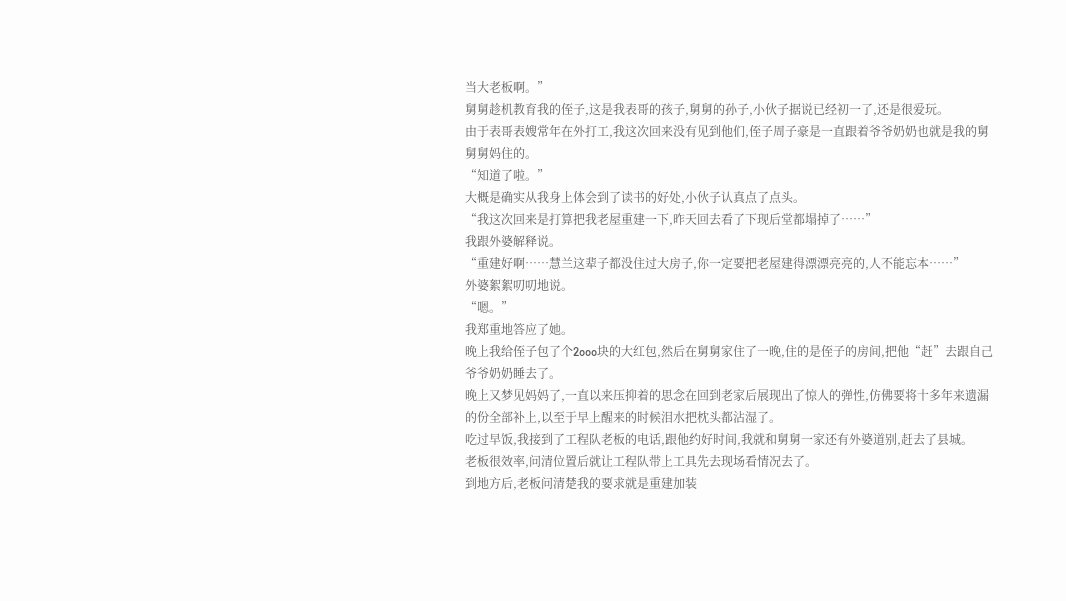当大老板啊。”
舅舅趁机教育我的侄子,这是我表哥的孩子,舅舅的孙子,小伙子据说已经初一了,还是很爱玩。
由于表哥表嫂常年在外打工,我这次回来没有见到他们,侄子周子豪是一直跟着爷爷奶奶也就是我的舅舅舅妈住的。
“知道了啦。”
大概是确实从我身上体会到了读书的好处,小伙子认真点了点头。
“我这次回来是打算把我老屋重建一下,昨天回去看了下现后堂都塌掉了……”
我跟外婆解释说。
“重建好啊……慧兰这辈子都没住过大房子,你一定要把老屋建得漂漂亮亮的,人不能忘本……”
外婆絮絮叨叨地说。
“嗯。”
我郑重地答应了她。
晚上我给侄子包了个2ooo块的大红包,然后在舅舅家住了一晚,住的是侄子的房间,把他“赶”去跟自己爷爷奶奶睡去了。
晚上又梦见妈妈了,一直以来压抑着的思念在回到老家后展现出了惊人的弹性,仿佛要将十多年来遗漏的份全部补上,以至于早上醒来的时候泪水把枕头都沾湿了。
吃过早饭,我接到了工程队老板的电话,跟他约好时间,我就和舅舅一家还有外婆道别,赶去了县城。
老板很效率,问清位置后就让工程队带上工具先去现场看情况去了。
到地方后,老板问清楚我的要求就是重建加装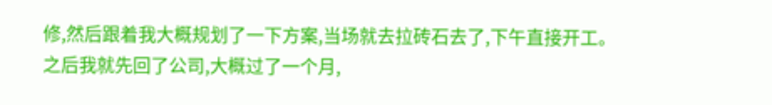修,然后跟着我大概规划了一下方案,当场就去拉砖石去了,下午直接开工。
之后我就先回了公司,大概过了一个月,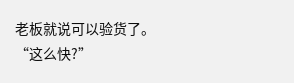老板就说可以验货了。
“这么快?”